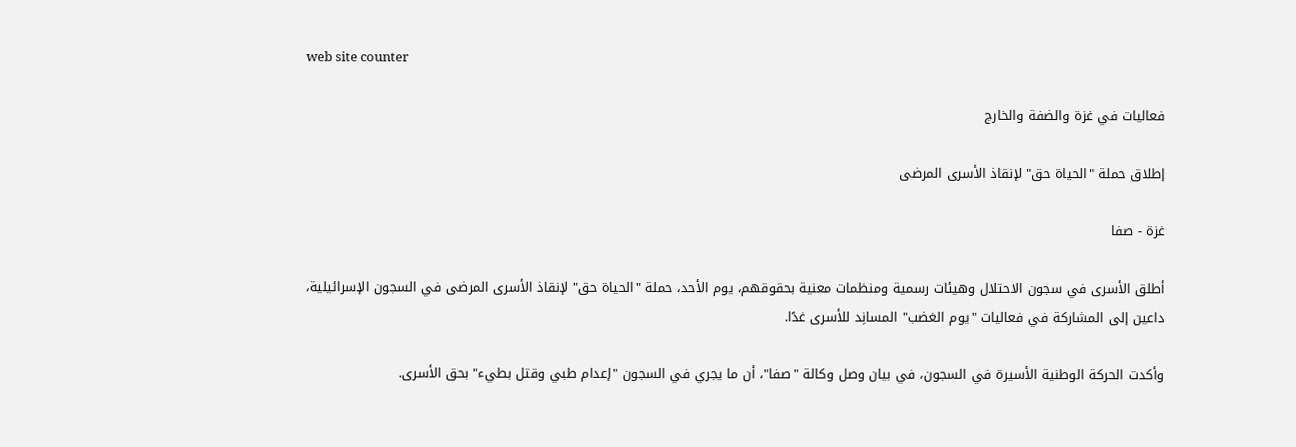web site counter

فعاليات في غزة والضفة والخارج

إطلاق حملة "الحياة حق" لإنقاذ الأسرى المرضى

غزة - صفا

أطلق الأسرى في سجون الاحتلال وهيئات رسمية ومنظمات معنية بحقوقهم، يوم الأحد، حملة "الحياة حق" لإنقاذ الأسرى المرضى في السجون الإسرائيلية، داعين إلى المشاركة في فعاليات "يوم الغضب" المسانِد للأسرى غدًا.

وأكدت الحركة الوطنية الأسيرة في السجون، في بيان وصل وكالة "صفا"، أن ما يجري في السجون "إعدام طبي وقتل بطيء" بحق الأسرى.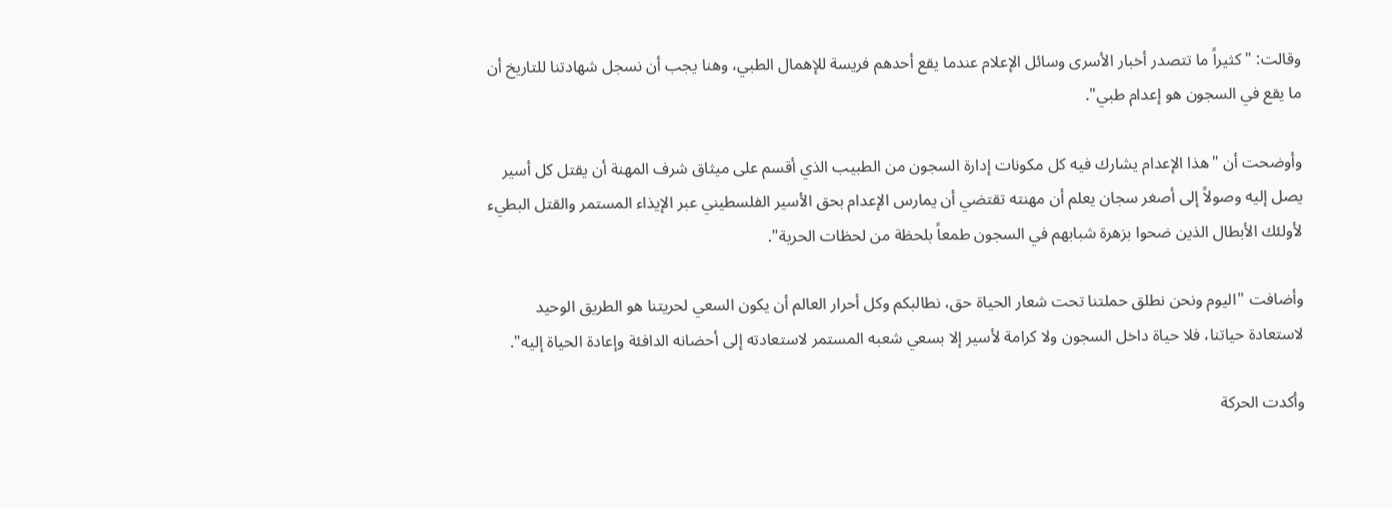وقالت: "كثيراً ما تتصدر أخبار الأسرى وسائل الإعلام عندما يقع أحدهم فريسة للإهمال الطبي، وهنا يجب أن نسجل شهادتنا للتاريخ أن ما يقع في السجون هو إعدام طبي".

وأوضحت أن "هذا الإعدام يشارك فيه كل مكونات إدارة السجون من الطبيب الذي أقسم على ميثاق شرف المهنة أن يقتل كل أسير يصل إليه وصولاً إلى أصغر سجان يعلم أن مهنته تقتضي أن يمارس الإعدام بحق الأسير الفلسطيني عبر الإيذاء المستمر والقتل البطيء لأولئك الأبطال الذين ضحوا بزهرة شبابهم في السجون طمعاً بلحظة من لحظات الحرية".

وأضافت "اليوم ونحن نطلق حملتنا تحت شعار الحياة حق، نطالبكم وكل أحرار العالم أن يكون السعي لحريتنا هو الطريق الوحيد لاستعادة حياتنا، فلا حياة داخل السجون ولا كرامة لأسير إلا بسعي شعبه المستمر لاستعادته إلى أحضانه الدافئة وإعادة الحياة إليه".

وأكدت الحركة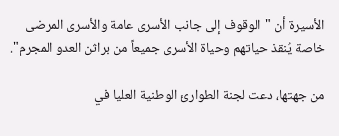الأسيرة أن "الوقوف إلى جانب الأسرى عامة والأسرى المرضى خاصة يُنقذ حياتهم وحياة الأسرى جميعاً من براثن العدو المجرم".

من جهتها، دعت لجنة الطوارئ الوطنية العليا في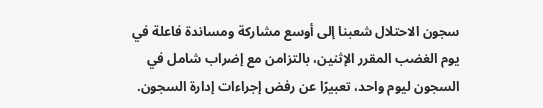سجون الاحتلال شعبنا إلى أوسع مشاركة ومساندة فاعلة في يوم الغضب المقرر الإثنين، بالتزامن مع إضراب شامل في السجون ليوم واحد، تعبيرًا عن رفض إجراءات إدارة السجون.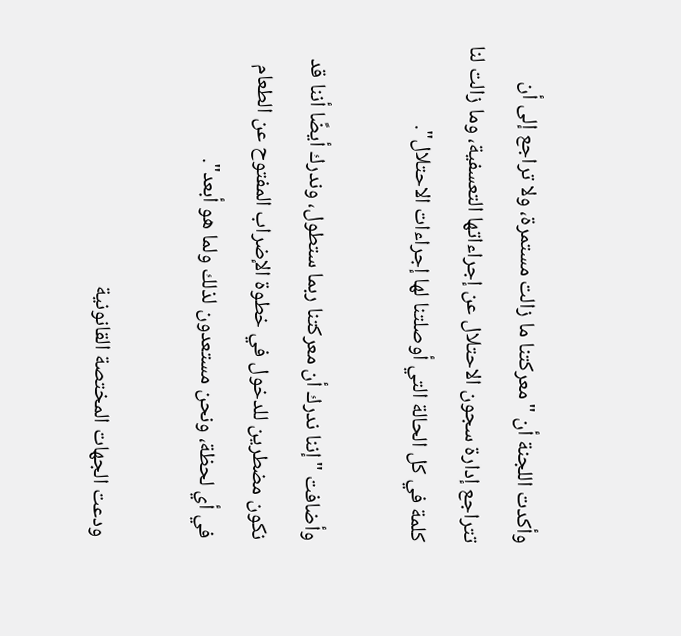وأكدت اللجنة أن "معركتنا ما زالت مستمرة، ولا تراجع إلى أن تتراجع إدارة سجون الاحتلال عن إجراءاتها التعسفية، وما زالت لنا كلمة في كل الحالة التي أوصلتنا لها إجراءات الاحتلال".

وأضافت "إننا ندرك أن معركتنا ربما ستطول، وندرك أيضًا أننا قد نكون مضطرين للدخول في خطوة الإضراب المفتوح عن الطعام في أي لحظة، ونحن مستعدون لذلك ولما هو أبعد".

ودعت الجهات المختصة القانونية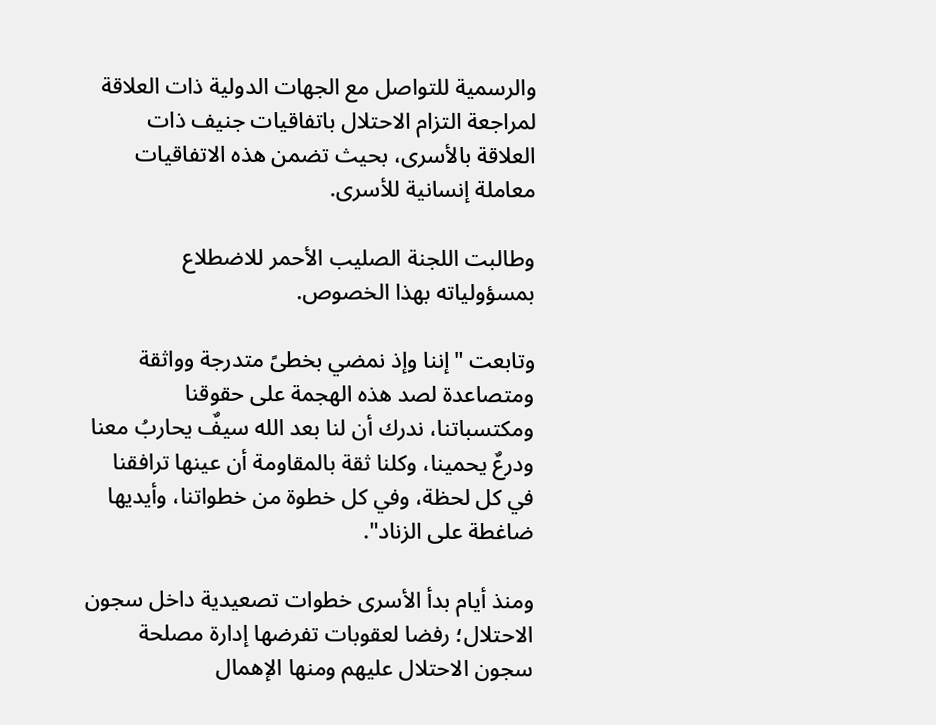والرسمية للتواصل مع الجهات الدولية ذات العلاقة لمراجعة التزام الاحتلال باتفاقيات جنيف ذات العلاقة بالأسرى، بحيث تضمن هذه الاتفاقيات معاملة إنسانية للأسرى.

وطالبت اللجنة الصليب الأحمر للاضطلاع بمسؤولياته بهذا الخصوص.

وتابعت "إننا وإذ نمضي بخطىً متدرجة وواثقة ومتصاعدة لصد هذه الهجمة على حقوقنا ومكتسباتنا، ندرك أن لنا بعد الله سيفٌ يحاربُ معنا ودرعٌ يحمينا، وكلنا ثقة بالمقاومة أن عينها ترافقنا في كل لحظة، وفي كل خطوة من خطواتنا، وأيديها ضاغطة على الزناد".

ومنذ أيام بدأ الأسرى خطوات تصعيدية داخل سجون الاحتلال؛ رفضا لعقوبات تفرضها إدارة مصلحة سجون الاحتلال عليهم ومنها الإهمال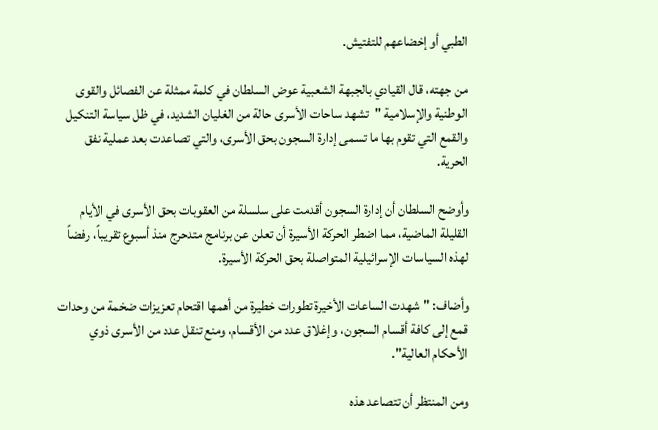الطبي أو إخضاعهم للتفتيش.

من جهته، قال القيادي بالجبهة الشعبية عوض السلطان في كلمة ممثلة عن الفصائل والقوى الوطنية والإسلامية "تشهد ساحات الأسرى حالة من الغليان الشديد، في ظل سياسة التنكيل والقمع التي تقوم بها ما تسمى إدارة السجون بحق الأسرى، والتي تصاعدت بعد عملية نفق الحرية.

وأوضح السلطان أن إدارة السجون أقدمت على سلسلة من العقوبات بحق الأسرى في الأيام القليلة الماضية، مما اضطر الحركة الأسيرة أن تعلن عن برنامج متدحرج منذ أسبوع تقريباً، رفضاً لهذه السياسات الإسرائيلية المتواصلة بحق الحركة الأسيرة.

وأضاف: "شهدت الساعات الأخيرة تطورات خطيرة من أهمها اقتحام تعزيزات ضخمة من وحدات قمع إلى كافة أقسام السجون، وإغلاق عدد من الأقسام، ومنع تنقل عدد من الأسرى ذوي الأحكام العالية".

ومن المنتظر أن تتصاعد هذه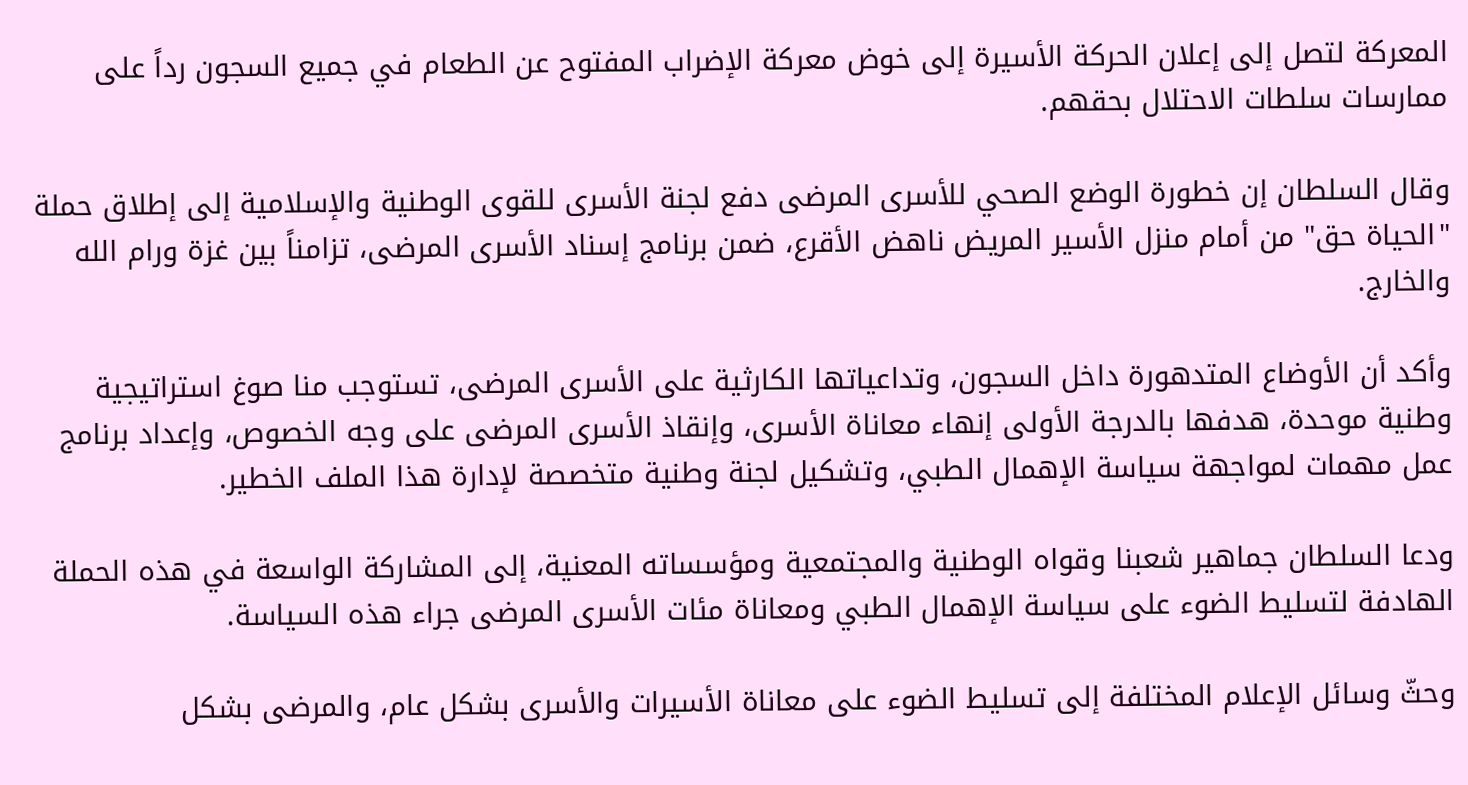المعركة لتصل إلى إعلان الحركة الأسيرة إلى خوض معركة الإضراب المفتوح عن الطعام في جميع السجون رداً على ممارسات سلطات الاحتلال بحقهم.

وقال السلطان إن خطورة الوضع الصحي للأسرى المرضى دفع لجنة الأسرى للقوى الوطنية والإسلامية إلى إطلاق حملة "الحياة حق" من أمام منزل الأسير المريض ناهض الأقرع، ضمن برنامج إسناد الأسرى المرضى، تزامناً بين غزة ورام الله والخارج.

وأكد أن الأوضاع المتدهورة داخل السجون، وتداعياتها الكارثية على الأسرى المرضى، تستوجب منا صوغ استراتيجية وطنية موحدة، هدفها بالدرجة الأولى إنهاء معاناة الأسرى، وإنقاذ الأسرى المرضى على وجه الخصوص، وإعداد برنامج عمل مهمات لمواجهة سياسة الإهمال الطبي، وتشكيل لجنة وطنية متخصصة لإدارة هذا الملف الخطير.

ودعا السلطان جماهير شعبنا وقواه الوطنية والمجتمعية ومؤسساته المعنية، إلى المشاركة الواسعة في هذه الحملة الهادفة لتسليط الضوء على سياسة الإهمال الطبي ومعاناة مئات الأسرى المرضى جراء هذه السياسة.

وحثّ وسائل الإعلام المختلفة إلى تسليط الضوء على معاناة الأسيرات والأسرى بشكل عام، والمرضى بشكل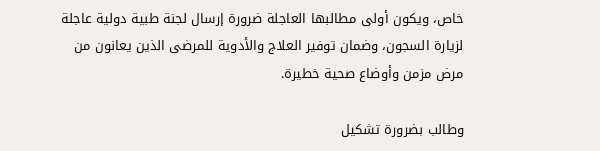خاص، ويكون أولى مطالبها العاجلة ضرورة إرسال لجنة طبية دولية عاجلة لزيارة السجون، وضمان توفير العلاج والأدوية للمرضى الذين يعانون من مرض مزمن وأوضاع صحية خطيرة.

وطالب بضرورة تشكيل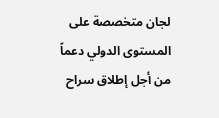لجان متخصصة على المستوى الدولي دعماً من أجل إطلاق سراح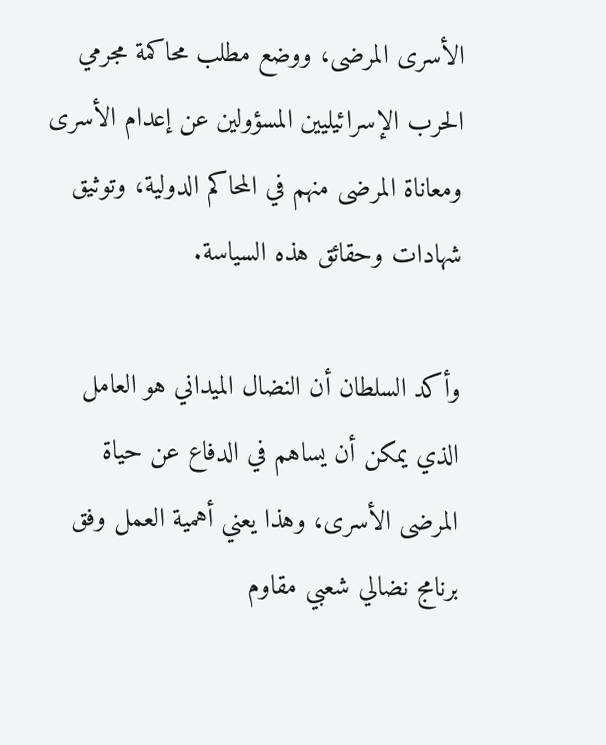الأسرى المرضى، ووضع مطلب محاكمة مجرمي الحرب الإسرائيليين المسؤولين عن إعدام الأسرى ومعاناة المرضى منهم في المحاكم الدولية، وتوثيق شهادات وحقائق هذه السياسة.

وأكد السلطان أن النضال الميداني هو العامل الذي يمكن أن يساهم في الدفاع عن حياة المرضى الأسرى، وهذا يعني أهمية العمل وفق برنامج نضالي شعبي مقاوم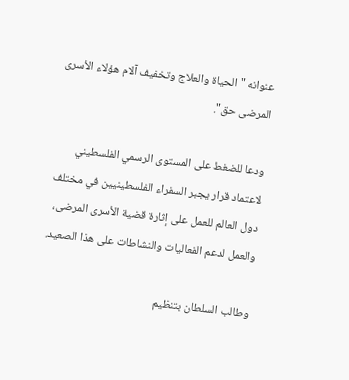عنوانه "الحياة والعلاج وتخفيف آلام هؤلاء الأسرى المرضى حق".

ودعا للضغط على المستوى الرسمي الفلسطيني لاعتماد قرار يجبر السفراء الفلسطينيين في مختلف دول العالم للعمل على إثارة قضية الأسرى المرضى، والعمل لدعم الفعاليات والنشاطات على هذا الصعيد.

وطالب السلطان بتنظيم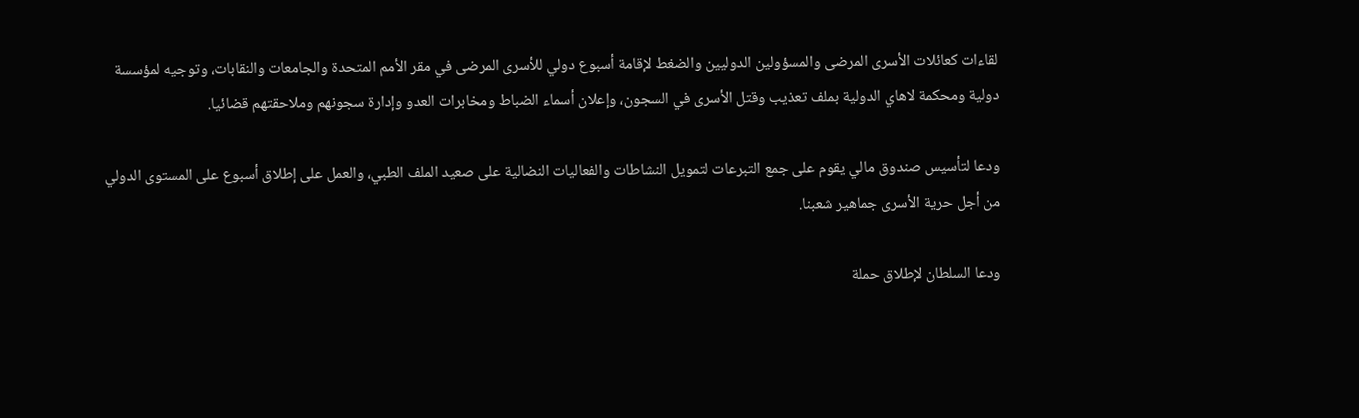لقاءات كعائلات الأسرى المرضى والمسؤولين الدوليين والضغط لإقامة أسبوع دولي للأسرى المرضى في مقر الأمم المتحدة والجامعات والنقابات، وتوجيه لمؤسسة دولية ومحكمة لاهاي الدولية بملف تعذيب وقتل الأسرى في السجون، وإعلان أسماء الضباط ومخابرات العدو وإدارة سجونهم وملاحقتهم قضائيا.

ودعا لتأسيس صندوق مالي يقوم على جمع التبرعات لتمويل النشاطات والفعاليات النضالية على صعيد الملف الطبي، والعمل على إطلاق أسبوع على المستوى الدولي من أجل حرية الأسرى جماهير شعبنا.

ودعا السلطان لإطلاق حملة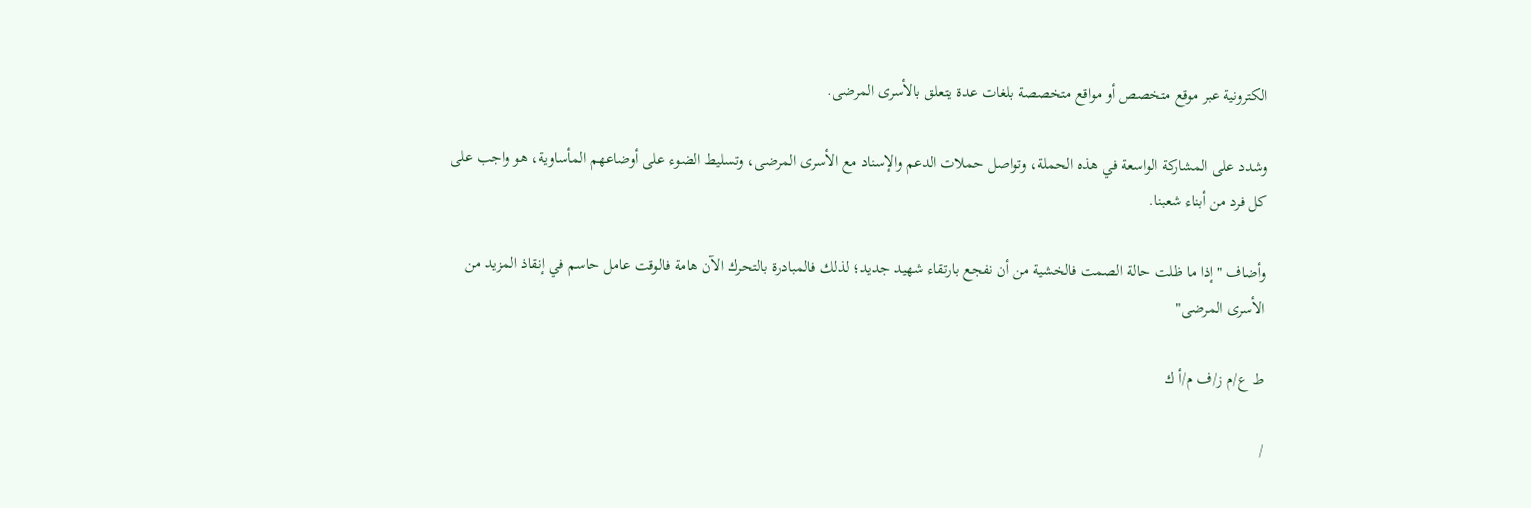الكترونية عبر موقع متخصص أو مواقع متخصصة بلغات عدة يتعلق بالأسرى المرضى.

وشدد على المشاركة الواسعة في هذه الحملة، وتواصل حملات الدعم والإسناد مع الأسرى المرضى، وتسليط الضوء على أوضاعهم المأساوية، هو واجب على كل فرد من أبناء شعبنا.

وأضاف "إذا ما ظلت حالة الصمت فالخشية من أن نفجع بارتقاء شهيد جديد؛ لذلك فالمبادرة بالتحرك الآن هامة فالوقت عامل حاسم في إنقاذ المزيد من الأسرى المرضى"

ط ع/م ز/ف م/أ ك

/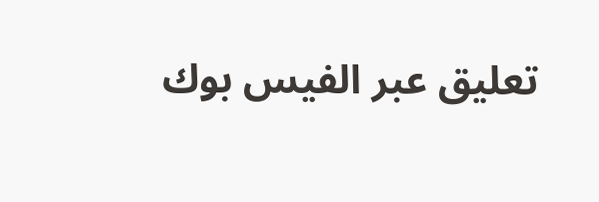تعليق عبر الفيس بوك